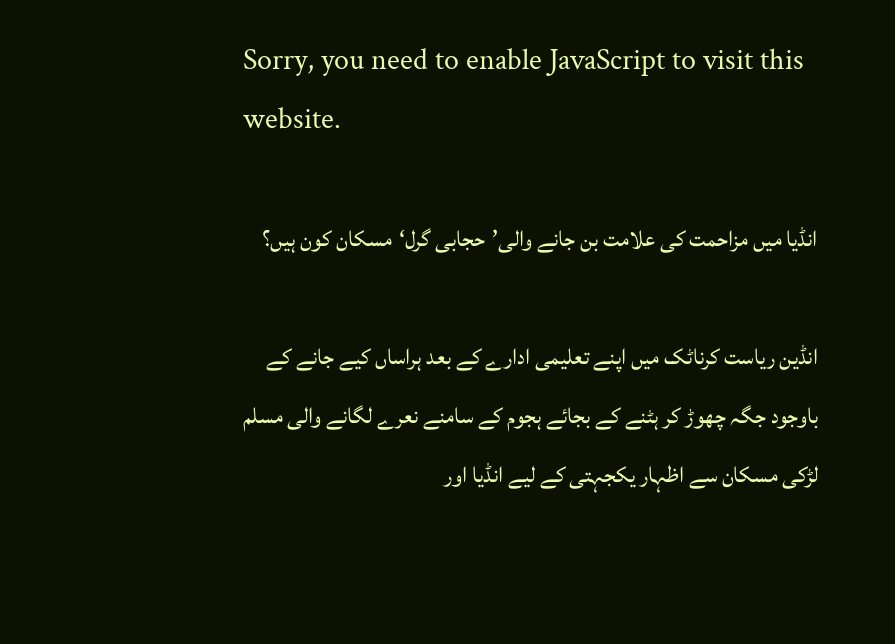Sorry, you need to enable JavaScript to visit this website.

انڈیا میں مزاحمت کی علامت بن جانے والی’حجابی گرل‘مسکان کون ہیں؟

انڈین ریاست کرناٹک میں اپنے تعلیمی ادارے کے بعد ہراساں کیے جانے کے باوجود جگہ چھوڑ کر ہٹنے کے بجائے ہجوم کے سامنے نعرے لگانے والی مسلم لڑکی مسکان سے اظہار یکجہتی کے لیے انڈیا اور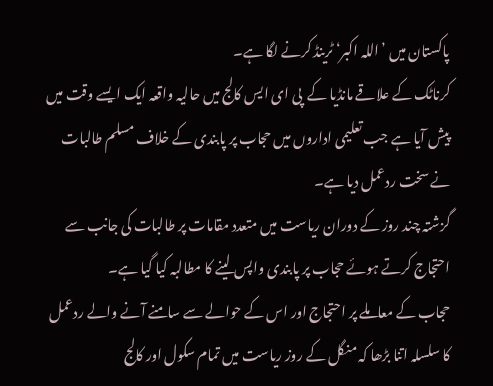پاکستان میں ’اللہ اکبر‘ ٹرینڈ کرنے لگا ہے۔
کرناٹک کے علاقے مانڈیا کے  پی ای ایس کالج میں حالیہ واقعہ ایک ایسے وقت میں پیش آیا ہے جب تعلیمی اداروں میں حجاب پر پابندی کے خلاف مسلم طالبات نے سخت ردعمل دیا ہے۔
گزشتہ چند روز کے دوران ریاست میں متعدد مقامات پر طالبات کی جانب سے احتجاج کرتے ہوئے حجاب پر پابندی واپس لینے کا مطالبہ کیا گیا ہے۔
حجاب کے معاملے پر احتجاج اور اس کے حوالے سے سامنے آنے والے ردعمل کا سلسلہ اتنا بڑھا کہ منگل کے روز ریاست میں تمام سکول اور کالج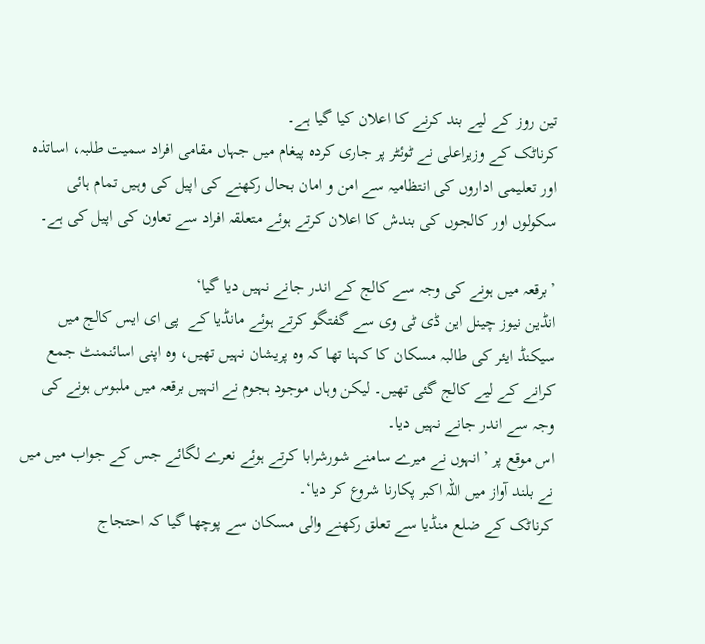تین روز کے لیے بند کرنے کا اعلان کیا گیا ہے۔
کرناٹک کے وزیراعلی نے ٹوئٹر پر جاری کردہ پیغام میں جہاں مقامی افراد سمیت طلبہ، اساتذہ اور تعلیمی اداروں کی انتظامیہ سے امن و امان بحال رکھنے کی اپیل کی وہیں تمام ہائی سکولوں اور کالجوں کی بندش کا اعلان کرتے ہوئے متعلقہ افراد سے تعاون کی اپیل کی ہے۔

’برقعہ میں ہونے کی وجہ سے کالج کے اندر جانے نہیں دیا گیا‘
انڈین نیوز چینل این ڈی ٹی وی سے گفتگو کرتے ہوئے مانڈیا کے  پی ای ایس کالج میں سیکنڈ ایئر کی طالبہ مسکان کا کہنا تھا کہ وہ پریشان نہیں تھیں، وہ اپنی اسائنمنٹ جمع کرانے کے لیے کالج گئی تھیں۔ لیکن وہاں موجود ہجوم نے انہیں برقعہ میں ملبوس ہونے کی وجہ سے اندر جانے نہیں دیا۔
اس موقع پر ’انہوں نے میرے سامنے شورشرابا کرتے ہوئے نعرے لگائے جس کے جواب میں میں نے بلند آواز میں اللہ اکبر پکارنا شروع کر دیا‘۔
کرناٹک کے ضلع منڈیا سے تعلق رکھنے والی مسکان سے پوچھا گیا کہ احتجاج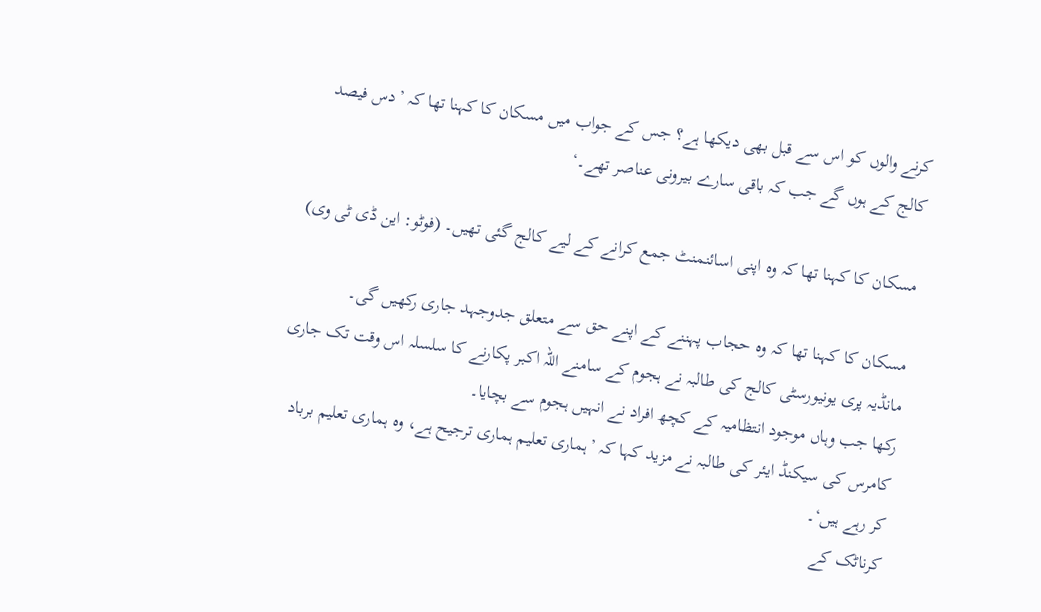کرنے والوں کو اس سے قبل بھی دیکھا ہے؟ جس کے جواب میں مسکان کا کہنا تھا کہ ’دس فیصد کالج کے ہوں گے جب کہ باقی سارے بیرونی عناصر تھے۔‘

مسکان کا کہنا تھا کہ وہ اپنی اسائنمنٹ جمع کرانے کے لیے کالج گئی تھیں۔ (فوٹو: این ڈی ٹی وی)

مسکان کا کہنا تھا کہ وہ حجاب پہننے کے اپنے حق سے متعلق جدوجہد جاری رکھیں گی۔
مانڈیہ پری یونیورسٹی کالج کی طالبہ نے ہجوم کے سامنے اللہ اکبر پکارنے کا سلسلہ اس وقت تک جاری رکھا جب وہاں موجود انتظامیہ کے کچھ افراد نے انہیں ہجوم سے بچایا۔
کامرس کی سیکنڈ ایئر کی طالبہ نے مزید کہا کہ ’ہماری تعلیم ہماری ترجیح ہے، وہ ہماری تعلیم برباد کر رہے ہیں‘۔
کرناٹک کے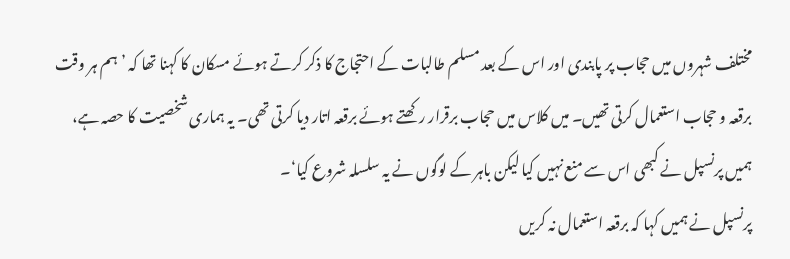مختلف شہروں میں حجاب پر پابندی اور اس کے بعد مسلم طالبات کے احتجاج کا ذکر کرتے ہوئے مسکان کا کہنا تھا کہ ’ہم ہر وقت برقعہ و حجاب استعمال کرتی تھیں۔ میں کلاس میں حجاب برقرار رکھتے ہوئے برقعہ اتار دیا کرتی تھی۔ یہ ہماری شخصیت کا حصہ ہے، ہمیں پرنسپل نے کبھی اس سے منع نہیں کیا لیکن باہر کے لوگوں نے یہ سلسلہ شروع کیا‘۔
پرنسپل نے ہمیں کہا کہ برقعہ استعمال نہ کریں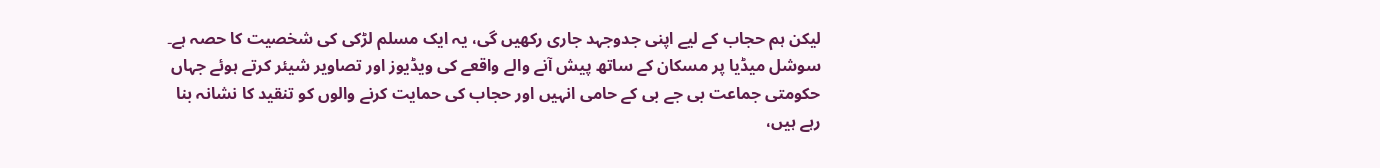لیکن ہم حجاب کے لیے اپنی جدوجہد جاری رکھیں گی، یہ ایک مسلم لڑکی کی شخصیت کا حصہ ہے۔
سوشل میڈیا پر مسکان کے ساتھ پیش آنے والے واقعے کی ویڈیوز اور تصاویر شیئر کرتے ہوئے جہاں حکومتی جماعت بی جے بی کے حامی انہیں اور حجاب کی حمایت کرنے والوں کو تنقید کا نشانہ بنا رہے ہیں،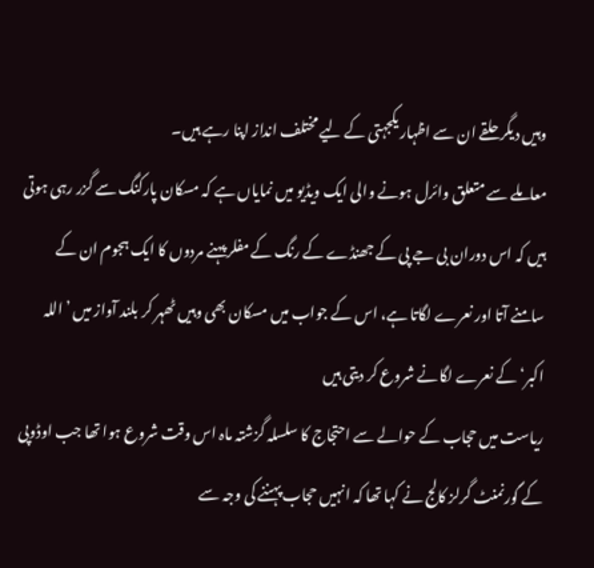وہیں دیگر حلقے ان سے اظہار یکجہتی کے لیے مختلف انداز اپنا رہے ہیں۔
معاملے سے متعلق وائرل ہونے والی ایک ویڈیو میں نمایاں ہے کہ مسکان پارکنگ سے گزر رہی ہوتی ہیں کہ اس دوران بی جے پی کے جھنڈے کے رنگ کے مفلر پہنے مردوں کا ایک ہجوم ان کے سامنے آتا اور نعرے لگاتا ہے، اس کے جواب میں مسکان بھی وہیں ٹھہر کر بلند آواز میں ’اللہ اکبر‘ کے نعرے لگانے شروع کر دیتی ہیں
ریاست میں حجاب کے حوالے سے احتجاج کا سلسلہ گزشتہ ماہ اس وقت شروع ہوا تھا جب اوڈوپی کے گورنمنٹ گرلز کالج نے کہا تھا کہ انہیں حجاب پہننے کی وجہ سے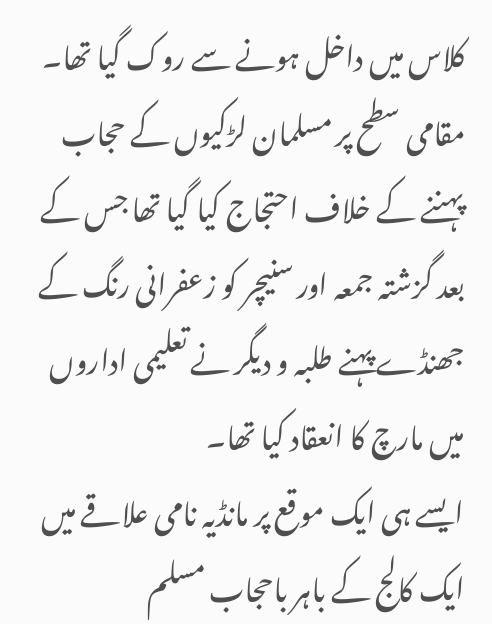کلاس میں داخل ہونے سے روک گیا تھا۔
مقامی سطح پر مسلمان لڑکیوں کے حجاب پہننے کے خلاف احتجاج کیا گیا تھا جس کے بعد گزشتہ جمعہ اور سنیچر کو زعفرانی رنگ کے جھنڈے پہنے طلبہ و دیگر نے تعلیمی اداروں میں مارچ کا انعقاد کیا تھا۔
ایسے ہی ایک موقع پر مانڈیہ نامی علاقے میں ایک کالج کے باہر باحجاب مسلم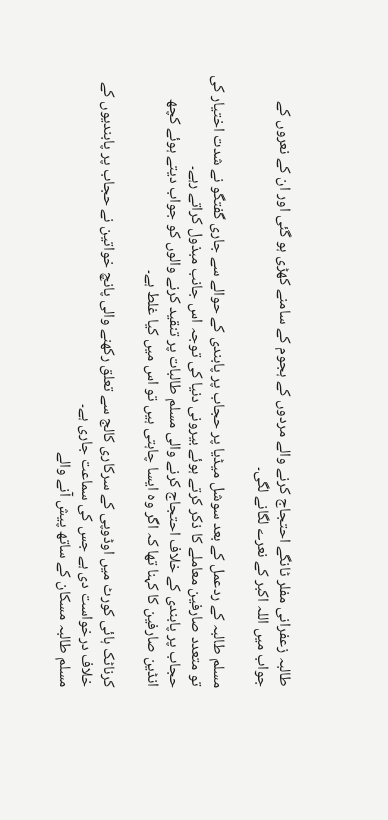طالبہ زعفرانی مفلر ٹانگے احتجاج کرنے والے مردوں کے ہجوم کے سامنے کھڑی ہو گئی اور ان کے نعروں کے جواب میں اللہ اکبر کے نعرے لگانے لگی۔

مسلم طالبہ کے ردعمل کے بعد سوشل میڈیا پر حجاب پر پابندی کے حوالے سے جاری گفتگو نے شدت اختیار کی تو متعدد صارفین معاملے کا ذکر کرتے ہوئے بیرونی دنیا کی توجہ اس جانب مبذول کراتے رہے۔
حجاب پر پابندی کے خلاف احتجاج کرنے والی مسلم طالبات پر تنقید کرنے والوں کو جواب دیتے ہوئے کچھ انڈین صارفین کا کہنا تھا کہ اگر وہ ایسا چاہتی ہیں تو اس میں کیا غلط ہے۔

کرناٹک ہائی کورٹ میں اوڈوپی کے سرکاری کالج سے تعلق رکھنے والی پانچ خواتین نے حجاب پر پابندیوں کے خلاف درخواست دی ہے جس کی سماعت جاری ہے۔
مسلم طالبہ مسکان کے ساتھ پیش آنے والے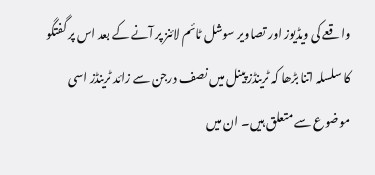واقعے کی ویڈیوز اور تصاویر سوشل ٹائم لائنز پر آنے کے بعد اس پر گفتگو کا سلسلہ اتنا بڑھا کہ ٹرینڈز پینل میں نصف درجن سے زائد ٹرینڈز اسی موضوع سے متعلق ہیں۔ ان میں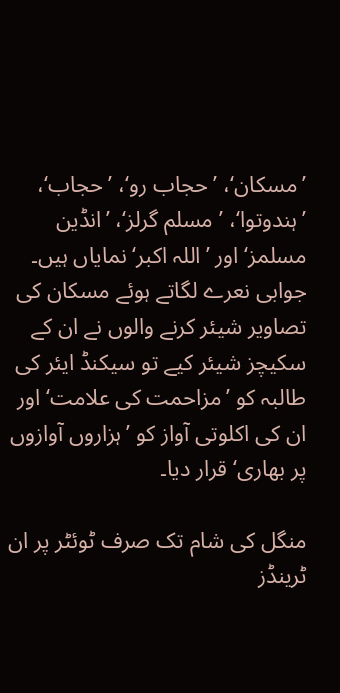’مسکان‘، ’حجاب رو‘، ’حجاب‘، ’ہندوتوا‘، ’مسلم گرلز‘، ’انڈین مسلمز‘ اور ’اللہ اکبر‘ نمایاں ہیں۔
جوابی نعرے لگاتے ہوئے مسکان کی تصاویر شیئر کرنے والوں نے ان کے سکیچز شیئر کیے تو سیکنڈ ایئر کی طالبہ کو ’مزاحمت کی علامت‘ اور ان کی اکلوتی آواز کو ’ہزاروں آوازوں پر بھاری‘ قرار دیا۔

منگل کی شام تک صرف ٹوئٹر پر ان ٹرینڈز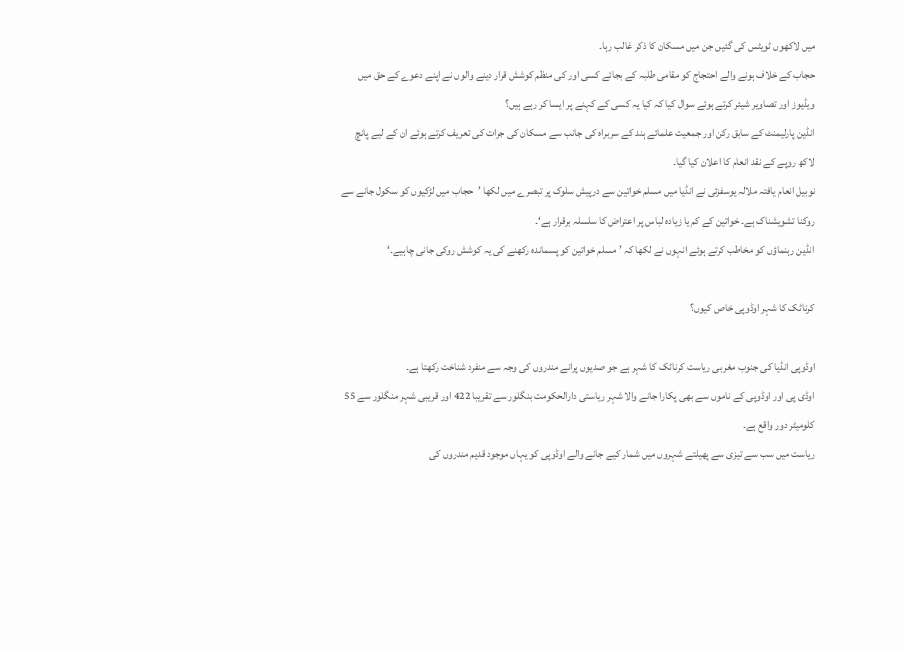میں لاکھوں ٹویٹس کی گئیں جن میں مسکان کا ذکر غالب رہا۔
حجاب کے خلاف ہونے والے احتجاج کو مقامی طلبہ کے بجائے کسی اور کی منظم کوشش قرار دینے والوں نے اپنے دعوے کے حق میں ویڈیوز اور تصاویر شیئر کرتے ہوئے سوال کیا کہ کیا یہ کسی کے کہنے پر ایسا کر رہے ہیں؟
انڈین پارلیمنٹ کے سابق رکن اور جمعیت علمائے ہند کے سربراہ کی جانب سے مسکان کی جرات کی تعریف کرتے ہوئے ان کے لیے پانچ لاکھ روپے کے نقد انعام کا اعلان کیا گیا۔
نوبیل انعام یافتہ ملالہ یوسفزئی نے انڈیا میں مسلم خواتین سے درپیش سلوک پر تبصرے میں لکھا ’حجاب میں لڑکیوں کو سکول جانے سے روکنا تشویشناک ہے۔ خواتین کے کم یا زیادہ لباس پر اعتراض کا سلسلہ برقرار ہے‘۔
انڈین رہنماؤں کو مخاطب کرتے ہوئے انہوں نے لکھا کہ ’مسلم خواتین کو پسماندہ رکھنے کی یہ کوشش روکی جانی چاہیے۔‘

کرناٹک کا شہر اوڈوپی خاص کیوں؟

اوڈوپی انڈیا کی جنوب مغربی ریاست کرناٹک کا شہر ہے جو صدیوں پرانے مندروں کی وجہ سے منفرد شناخت رکھتا ہے۔
اوڈی پی اور اوڈوپی کے ناموں سے بھی پکارا جانے والا شہر ریاستی دارالحکومت بنگلور سے تقریبا 422 اور قریبی شہر منگلور سے 55 کلومیٹر دور واقع ہے۔
ریاست میں سب سے تیزی سے پھیلتے شہروں میں شمار کیے جانے والے اوڈوپی کو یہاں موجود قدیم مندروں کی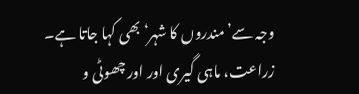وجہ سے’مندروں کا شہر‘ بھی کہا جاتا ہے۔
زراعت، ماہی گیری اور اور چھوٹی و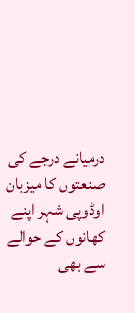درمیانے درجے کی صنعتوں کا میزبان اوڈوپی شہر اپنے کھانوں کے حوالے سے بھی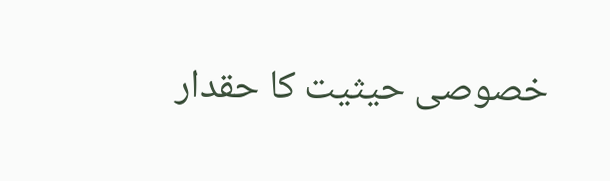خصوصی حیثیت کا حقدار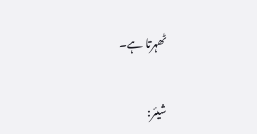ٹھہرتا ہے۔

شیئر: